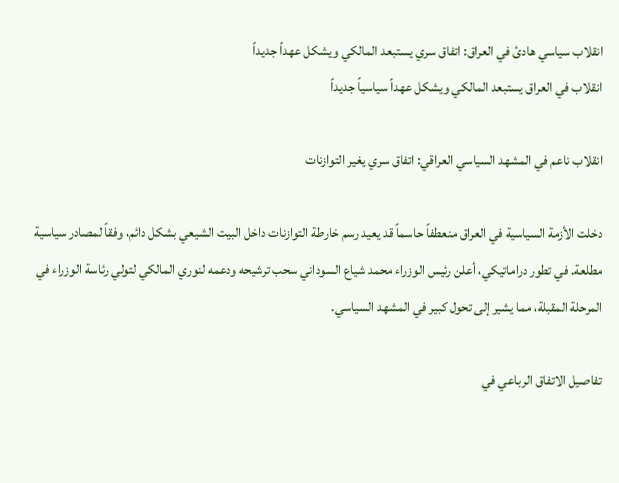انقلاب سياسي هادئ في العراق: اتفاق سري يستبعد المالكي ويشكل عهداً جديداً
انقلاب في العراق يستبعد المالكي ويشكل عهداً سياسياً جديداً

انقلاب ناعم في المشهد السياسي العراقي: اتفاق سري يغير التوازنات

دخلت الأزمة السياسية في العراق منعطفاً حاسماً قد يعيد رسم خارطة التوازنات داخل البيت الشيعي بشكل دائم، وفقاً لمصادر سياسية مطلعة. في تطور دراماتيكي، أعلن رئيس الوزراء محمد شياع السوداني سحب ترشيحه ودعمه لنوري المالكي لتولي رئاسة الوزراء في المرحلة المقبلة، مما يشير إلى تحول كبير في المشهد السياسي.

تفاصيل الاتفاق الرباعي في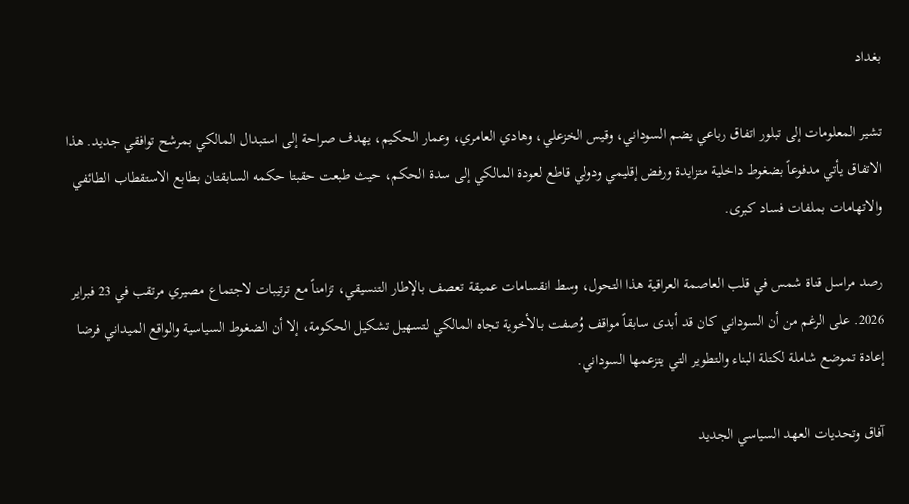بغداد

تشير المعلومات إلى تبلور اتفاق رباعي يضم السوداني، وقيس الخزعلي، وهادي العامري، وعمار الحكيم، يهدف صراحة إلى استبدال المالكي بمرشح توافقي جديد. هذا الاتفاق يأتي مدفوعاً بضغوط داخلية متزايدة ورفض إقليمي ودولي قاطع لعودة المالكي إلى سدة الحكم، حيث طبعت حقبتا حكمه السابقتان بطابع الاستقطاب الطائفي والاتهامات بملفات فساد كبرى.

رصد مراسل قناة شمس في قلب العاصمة العراقية هذا التحول، وسط انقسامات عميقة تعصف بالإطار التنسيقي، تزامناً مع ترتيبات لاجتماع مصيري مرتقب في 23 فبراير 2026. على الرغم من أن السوداني كان قد أبدى سابقاً مواقف وُصفت بـالأخوية تجاه المالكي لتسهيل تشكيل الحكومة، إلا أن الضغوط السياسية والواقع الميداني فرضا إعادة تموضع شاملة لكتلة البناء والتطوير التي يتزعمها السوداني.

آفاق وتحديات العهد السياسي الجديد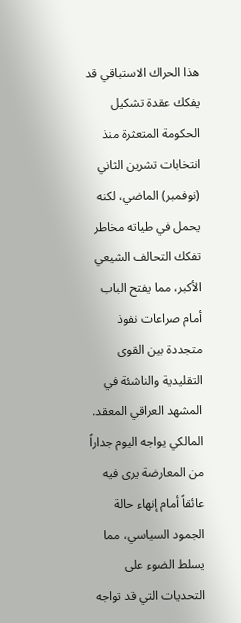هذا الحراك الاستباقي قد يفكك عقدة تشكيل الحكومة المتعثرة منذ انتخابات تشرين الثاني (نوفمبر) الماضي، لكنه يحمل في طياته مخاطر تفكك التحالف الشيعي الأكبر، مما يفتح الباب أمام صراعات نفوذ متجددة بين القوى التقليدية والناشئة في المشهد العراقي المعقد. المالكي يواجه اليوم جداراً من المعارضة يرى فيه عائقاً أمام إنهاء حالة الجمود السياسي، مما يسلط الضوء على التحديات التي قد تواجه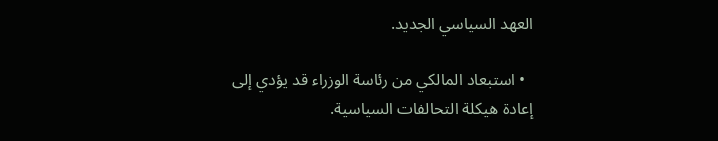العهد السياسي الجديد.

  • استبعاد المالكي من رئاسة الوزراء قد يؤدي إلى إعادة هيكلة التحالفات السياسية.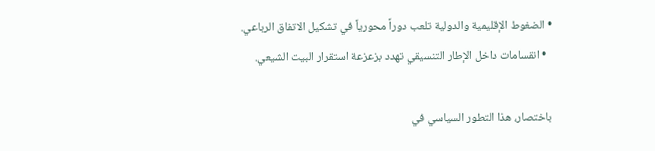• الضغوط الإقليمية والدولية تلعب دوراً محورياً في تشكيل الاتفاق الرباعي.
  • انقسامات داخل الإطار التنسيقي تهدد بزعزعة استقرار البيت الشيعي.

باختصار، هذا التطور السياسي في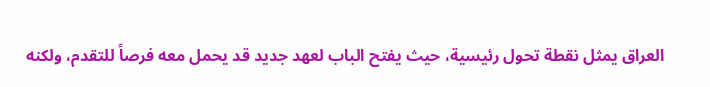العراق يمثل نقطة تحول رئيسية، حيث يفتح الباب لعهد جديد قد يحمل معه فرصاً للتقدم، ولكنه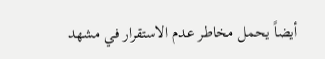أيضاً يحمل مخاطر عدم الاستقرار في مشهد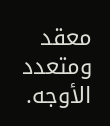معقد ومتعدد الأوجه.